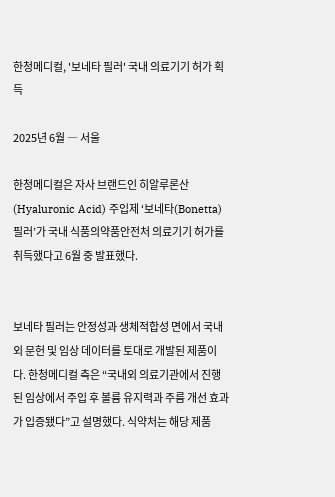한청메디컬, '보네타 필러' 국내 의료기기 허가 획득

2025년 6월 ― 서울

한청메디컬은 자사 브랜드인 히알루론산(Hyaluronic Acid) 주입제 ‘보네타(Bonetta) 필러’가 국내 식품의약품안전처 의료기기 허가를 취득했다고 6월 중 발표했다.


보네타 필러는 안정성과 생체적합성 면에서 국내외 문헌 및 임상 데이터를 토대로 개발된 제품이다. 한청메디컬 측은 “국내외 의료기관에서 진행된 임상에서 주입 후 볼륨 유지력과 주름 개선 효과가 입증됐다”고 설명했다. 식약처는 해당 제품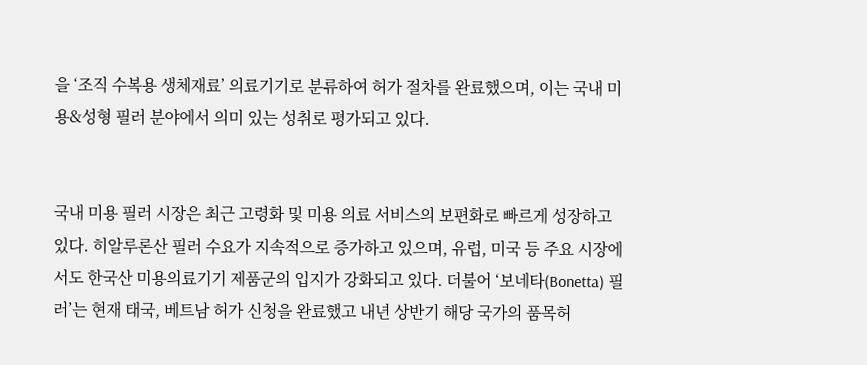을 ‘조직 수복용 생체재료’ 의료기기로 분류하여 허가 절차를 완료했으며, 이는 국내 미용&성형 필러 분야에서 의미 있는 성취로 평가되고 있다.


국내 미용 필러 시장은 최근 고령화 및 미용 의료 서비스의 보편화로 빠르게 성장하고 있다. 히알루론산 필러 수요가 지속적으로 증가하고 있으며, 유럽, 미국 등 주요 시장에서도 한국산 미용의료기기 제품군의 입지가 강화되고 있다. 더불어 ‘보네타(Bonetta) 필러’는 현재 태국, 베트남 허가 신청을 완료했고 내년 상반기 해당 국가의 품목허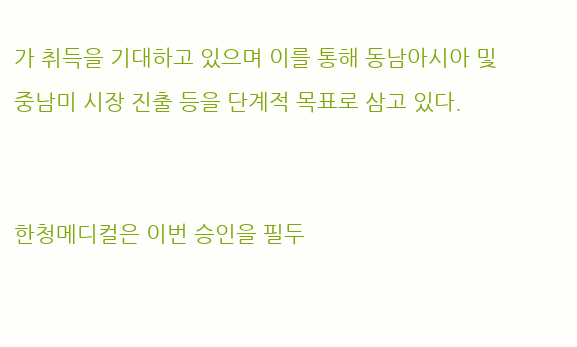가 취득을 기대하고 있으며 이를 통해 동남아시아 및 중남미 시장 진출 등을 단계적 목표로 삼고 있다.


한청메디컬은 이번 승인을 필두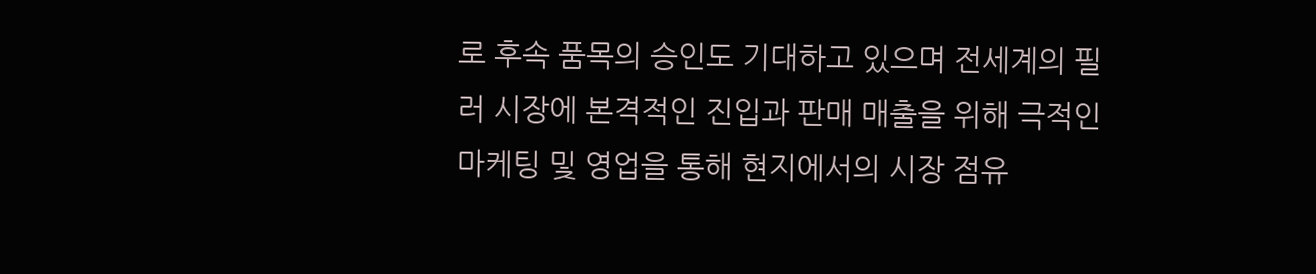로 후속 품목의 승인도 기대하고 있으며 전세계의 필러 시장에 본격적인 진입과 판매 매출을 위해 극적인 마케팅 및 영업을 통해 현지에서의 시장 점유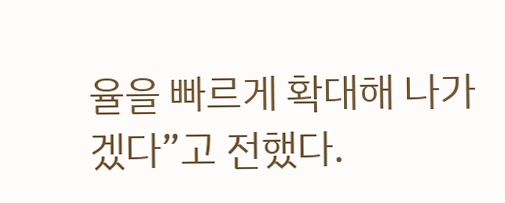율을 빠르게 확대해 나가겠다”고 전했다.